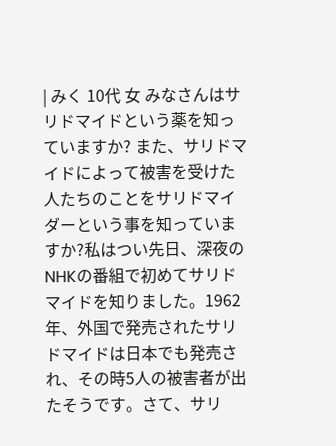| みく 10代 女 みなさんはサリドマイドという薬を知っていますか? また、サリドマイドによって被害を受けた人たちのことをサリドマイダーという事を知っていますか?私はつい先日、深夜のNHKの番組で初めてサリドマイドを知りました。1962年、外国で発売されたサリドマイドは日本でも発売され、その時5人の被害者が出たそうです。さて、サリ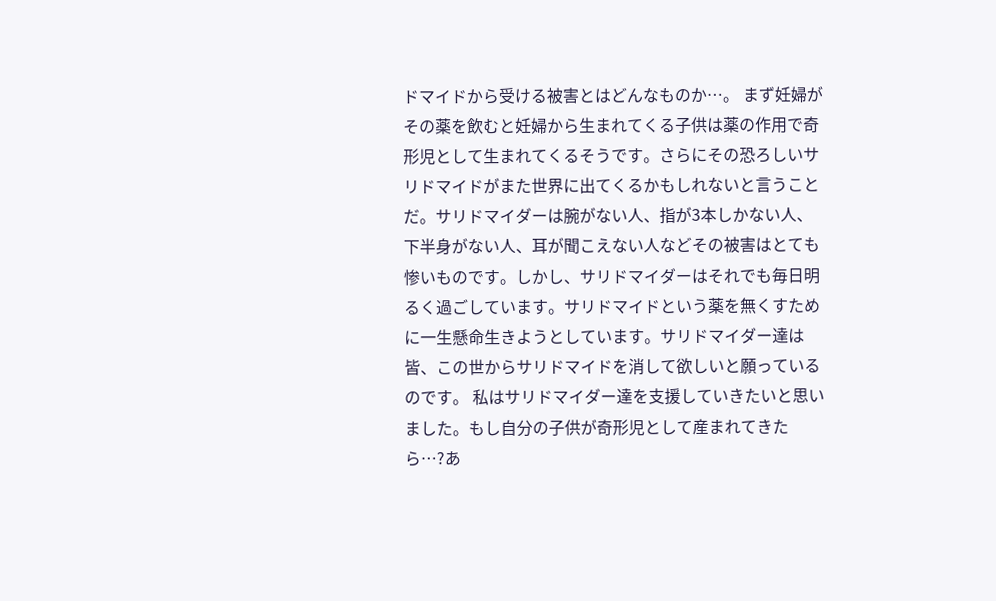ドマイドから受ける被害とはどんなものか…。 まず妊婦がその薬を飲むと妊婦から生まれてくる子供は薬の作用で奇形児として生まれてくるそうです。さらにその恐ろしいサリドマイドがまた世界に出てくるかもしれないと言うことだ。サリドマイダーは腕がない人、指が3本しかない人、下半身がない人、耳が聞こえない人などその被害はとても惨いものです。しかし、サリドマイダーはそれでも毎日明るく過ごしています。サリドマイドという薬を無くすために一生懸命生きようとしています。サリドマイダー達は皆、この世からサリドマイドを消して欲しいと願っているのです。 私はサリドマイダー達を支援していきたいと思いました。もし自分の子供が奇形児として産まれてきたら…?あ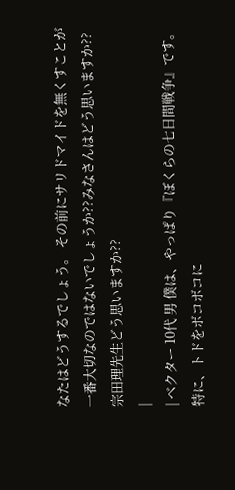なたはどうするでしょう。 その前にサリドマイドを無くすことが一番大切なのではないでしょうか??みなさんはどう思いますか??宗田理先生どう思いますか??
|
| ベクター 10代 男 僕は、やっぱり『ぼくらの七日間戦争』です。 特に、トドをボコボコに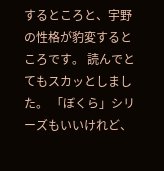するところと、宇野の性格が豹変するところです。 読んでとてもスカッとしました。 「ぼくら」シリーズもいいけれど、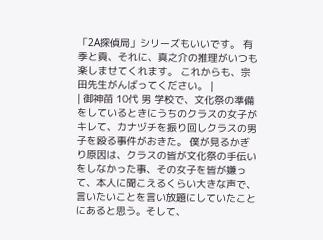「2A探偵局」シリーズもいいです。 有季と貢、それに、真之介の推理がいつも楽しませてくれます。 これからも、宗田先生がんばってください。 |
| 御神苗 10代 男 学校で、文化祭の準備をしているときにうちのクラスの女子がキレて、カナヅチを振り回しクラスの男子を殴る事件がおきた。 僕が見るかぎり原因は、クラスの皆が文化祭の手伝いをしなかった事、その女子を皆が嫌って、本人に聞こえるくらい大きな声で、言いたいことを言い放題にしていたことにあると思う。そして、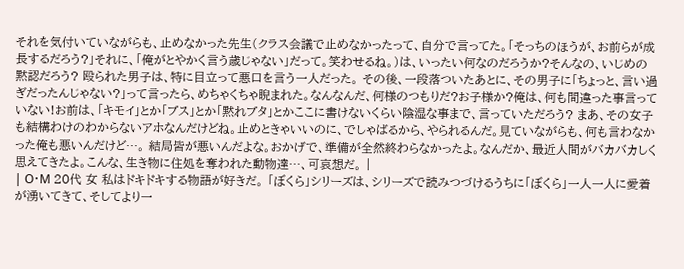それを気付いていながらも、止めなかった先生(クラス会議で止めなかったって、自分で言ってた。「そっちのほうが、お前らが成長するだろう?」それに、「俺がとやかく言う歳じゃない」だって。笑わせるね。)は、いったい何なのだろうか?そんなの、いじめの黙認だろう? 殴られた男子は、特に目立って悪口を言う一人だった。 その後、一段落ついたあとに、その男子に「ちょっと、言い過ぎだったんじゃない?」って言ったら、めちゃくちゃ睨まれた。なんなんだ、何様のつもりだ?お子様か?俺は、何も間違った事言っていない!お前は、「キモイ」とか「ブス」とか「黙れブタ」とかここに書けないくらい陰湿な事まで、言っていただろう? まあ、その女子も結構わけのわからないアホなんだけどね。止めときゃいいのに、でしゃばるから、やられるんだ。見ていながらも、何も言わなかった俺も悪いんだけど…。 結局皆が悪いんだよな。おかげで、準備が全然終わらなかったよ。なんだか、最近人間がバカバカしく思えてきたよ。こんな、生き物に住処を奪われた動物達…、可哀想だ。 |
| O・M 20代 女 私はドキドキする物語が好きだ。 「ぼくら」シリーズは、シリーズで読みつづけるうちに「ぼくら」一人一人に愛着が湧いてきて、そしてより一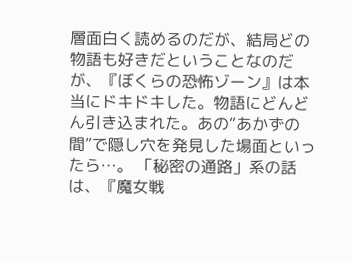層面白く読めるのだが、結局どの物語も好きだということなのだが、『ぼくらの恐怖ゾーン』は本当にドキドキした。物語にどんどん引き込まれた。あの“あかずの間”で隠し穴を発見した場面といったら…。 「秘密の通路」系の話は、『魔女戦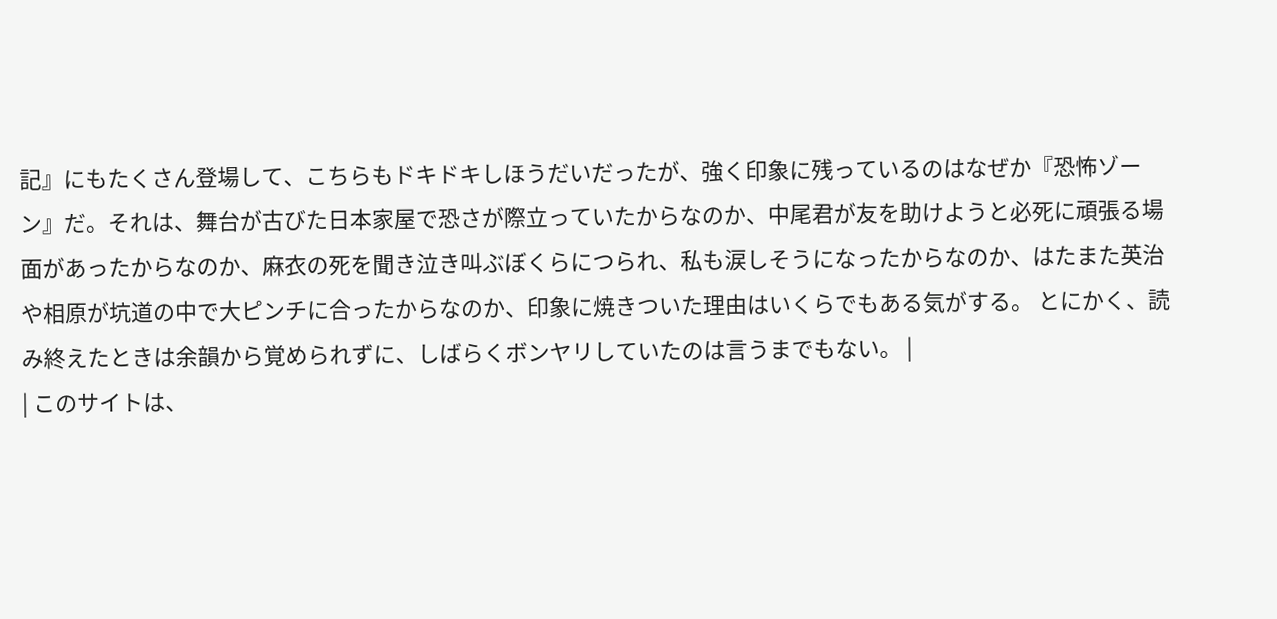記』にもたくさん登場して、こちらもドキドキしほうだいだったが、強く印象に残っているのはなぜか『恐怖ゾーン』だ。それは、舞台が古びた日本家屋で恐さが際立っていたからなのか、中尾君が友を助けようと必死に頑張る場面があったからなのか、麻衣の死を聞き泣き叫ぶぼくらにつられ、私も涙しそうになったからなのか、はたまた英治や相原が坑道の中で大ピンチに合ったからなのか、印象に焼きついた理由はいくらでもある気がする。 とにかく、読み終えたときは余韻から覚められずに、しばらくボンヤリしていたのは言うまでもない。 |
| このサイトは、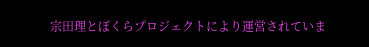宗田理とぼくらプロジェクトにより運営されていま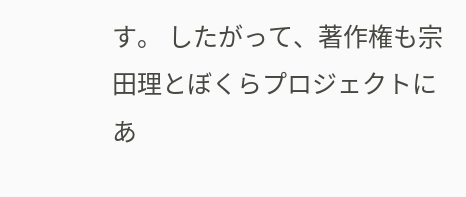す。 したがって、著作権も宗田理とぼくらプロジェクトにあ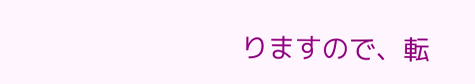りますので、転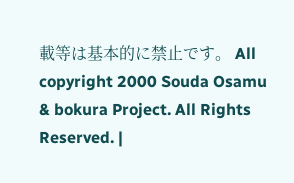載等は基本的に禁止です。 All copyright 2000 Souda Osamu & bokura Project. All Rights Reserved. |